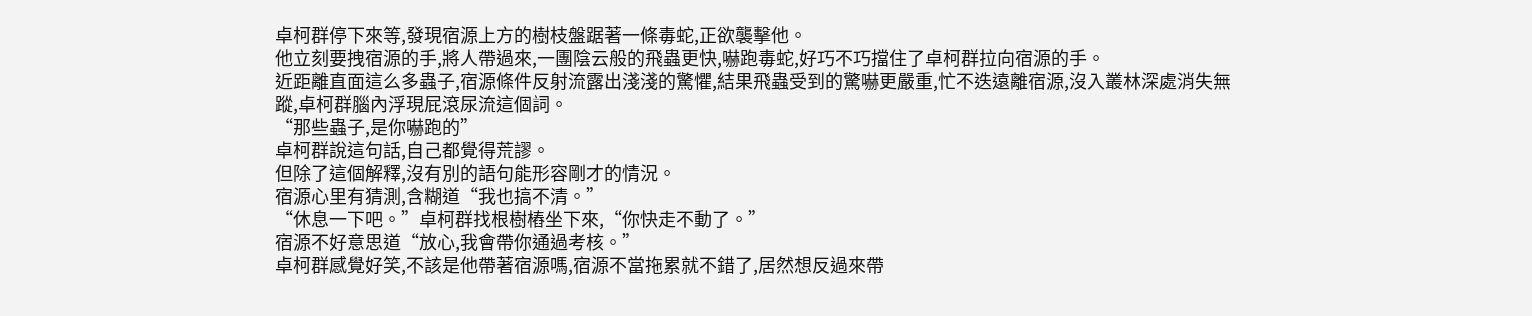卓柯群停下來等,發現宿源上方的樹枝盤踞著一條毒蛇,正欲襲擊他。
他立刻要拽宿源的手,將人帶過來,一團陰云般的飛蟲更快,嚇跑毒蛇,好巧不巧擋住了卓柯群拉向宿源的手。
近距離直面這么多蟲子,宿源條件反射流露出淺淺的驚懼,結果飛蟲受到的驚嚇更嚴重,忙不迭遠離宿源,沒入叢林深處消失無蹤,卓柯群腦內浮現屁滾尿流這個詞。
“那些蟲子,是你嚇跑的”
卓柯群說這句話,自己都覺得荒謬。
但除了這個解釋,沒有別的語句能形容剛才的情況。
宿源心里有猜測,含糊道“我也搞不清。”
“休息一下吧。”卓柯群找根樹樁坐下來,“你快走不動了。”
宿源不好意思道“放心,我會帶你通過考核。”
卓柯群感覺好笑,不該是他帶著宿源嗎,宿源不當拖累就不錯了,居然想反過來帶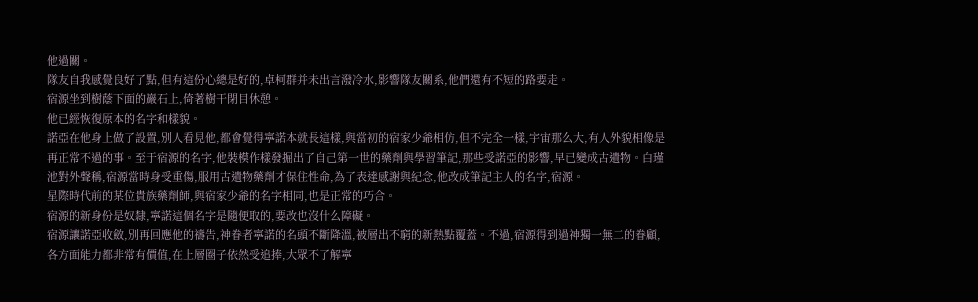他過關。
隊友自我感覺良好了點,但有這份心總是好的,卓柯群并未出言潑冷水,影響隊友關系,他們還有不短的路要走。
宿源坐到樹蔭下面的巖石上,倚著樹干閉目休憩。
他已經恢復原本的名字和樣貌。
諾亞在他身上做了設置,別人看見他,都會覺得寧諾本就長這樣,與當初的宿家少爺相仿,但不完全一樣,宇宙那么大,有人外貌相像是再正常不過的事。至于宿源的名字,他裝模作樣發掘出了自己第一世的藥劑與學習筆記,那些受諾亞的影響,早已變成古遺物。白瑾池對外聲稱,宿源當時身受重傷,服用古遺物藥劑才保住性命,為了表達感謝與紀念,他改成筆記主人的名字,宿源。
星際時代前的某位貴族藥劑師,與宿家少爺的名字相同,也是正常的巧合。
宿源的新身份是奴隸,寧諾這個名字是隨便取的,要改也沒什么障礙。
宿源讓諾亞收斂,別再回應他的禱告,神眷者寧諾的名頭不斷降溫,被層出不窮的新熱點覆蓋。不過,宿源得到過神獨一無二的眷顧,各方面能力都非常有價值,在上層圈子依然受追捧,大眾不了解寧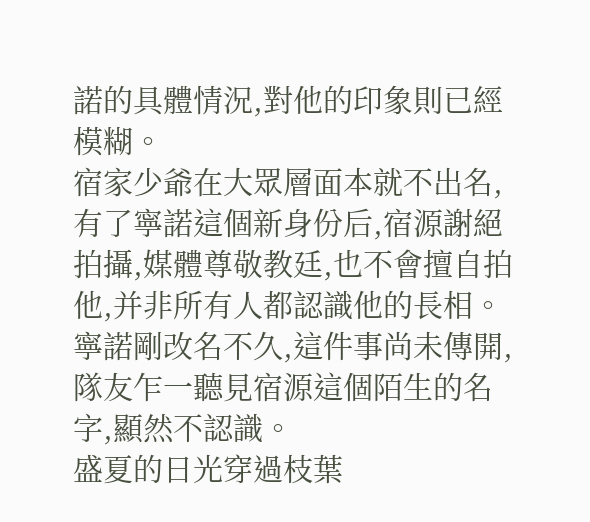諾的具體情況,對他的印象則已經模糊。
宿家少爺在大眾層面本就不出名,有了寧諾這個新身份后,宿源謝絕拍攝,媒體尊敬教廷,也不會擅自拍他,并非所有人都認識他的長相。寧諾剛改名不久,這件事尚未傳開,隊友乍一聽見宿源這個陌生的名字,顯然不認識。
盛夏的日光穿過枝葉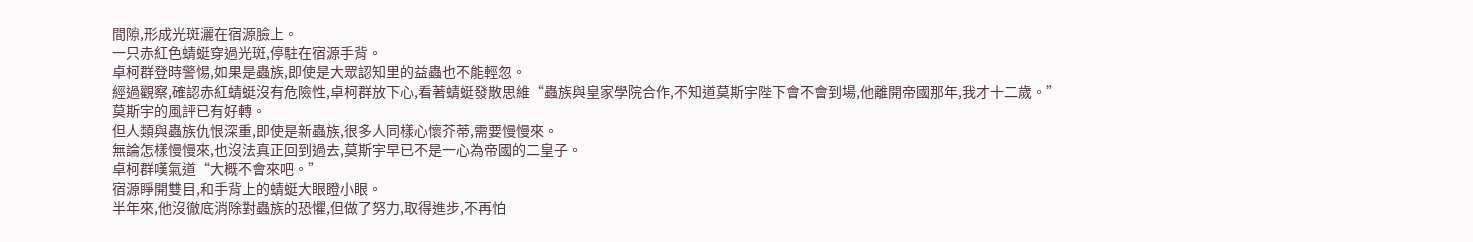間隙,形成光斑灑在宿源臉上。
一只赤紅色蜻蜓穿過光斑,停駐在宿源手背。
卓柯群登時警惕,如果是蟲族,即使是大眾認知里的益蟲也不能輕忽。
經過觀察,確認赤紅蜻蜓沒有危險性,卓柯群放下心,看著蜻蜓發散思維“蟲族與皇家學院合作,不知道莫斯宇陛下會不會到場,他離開帝國那年,我才十二歲。”
莫斯宇的風評已有好轉。
但人類與蟲族仇恨深重,即使是新蟲族,很多人同樣心懷芥蒂,需要慢慢來。
無論怎樣慢慢來,也沒法真正回到過去,莫斯宇早已不是一心為帝國的二皇子。
卓柯群嘆氣道“大概不會來吧。”
宿源睜開雙目,和手背上的蜻蜓大眼瞪小眼。
半年來,他沒徹底消除對蟲族的恐懼,但做了努力,取得進步,不再怕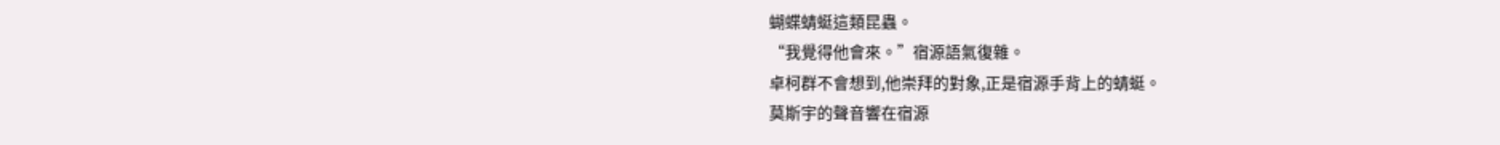蝴蝶蜻蜓這類昆蟲。
“我覺得他會來。”宿源語氣復雜。
卓柯群不會想到,他崇拜的對象,正是宿源手背上的蜻蜓。
莫斯宇的聲音響在宿源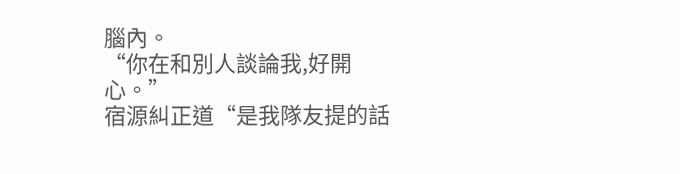腦內。
“你在和別人談論我,好開心。”
宿源糾正道“是我隊友提的話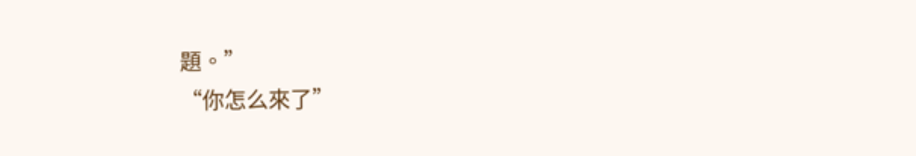題。”
“你怎么來了”